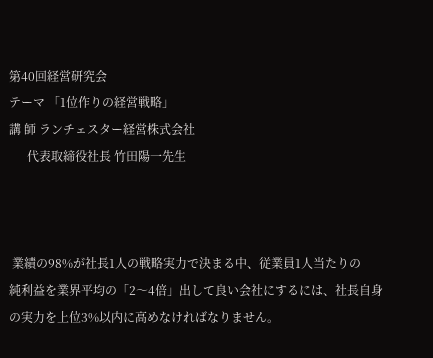第40回経営研究会
テーマ 「1位作りの経営戦略」
講 師 ランチェスター経営株式会社
      代表取締役社長 竹田陽一先生



 業績の98%が社長1人の戦略実力で決まる中、従業員1人当たりの
純利益を業界平均の「2〜4倍」出して良い会社にするには、社長自身
の実力を上位3%以内に高めなければなりません。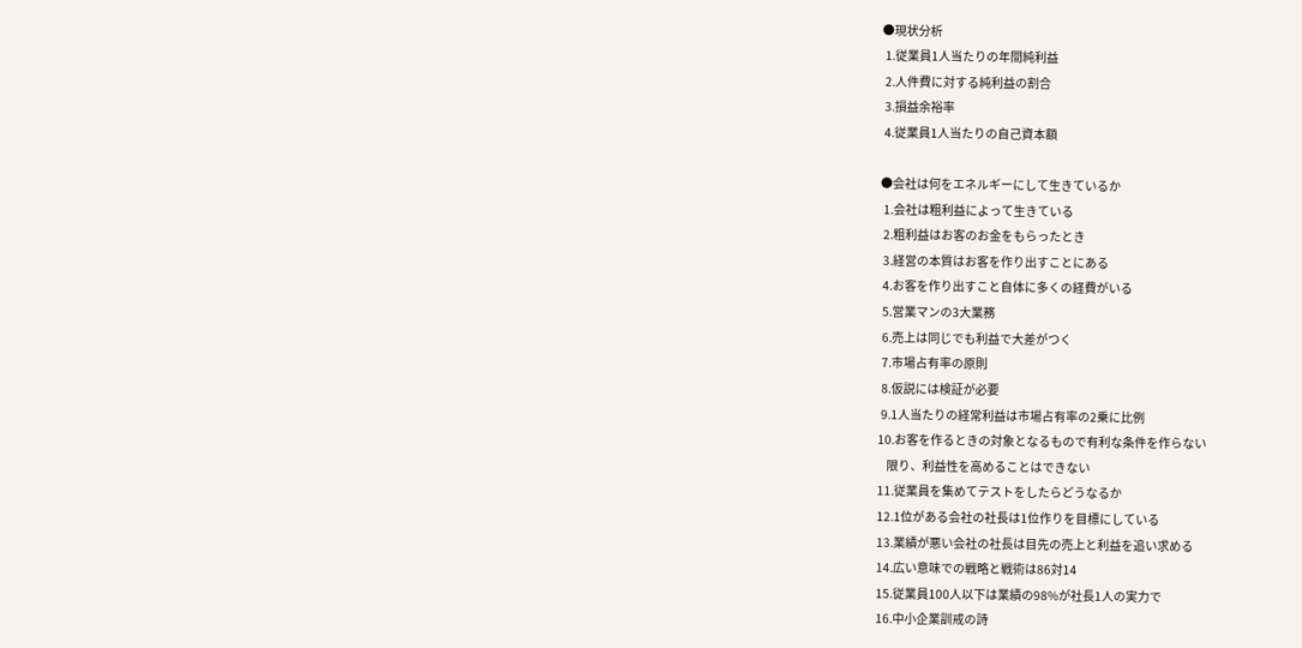●現状分析
 1.従業員1人当たりの年間純利益
 2.人件費に対する純利益の割合
 3.損益余裕率
 4.従業員1人当たりの自己資本額

●会社は何をエネルギーにして生きているか
 1.会社は粗利益によって生きている
 2.粗利益はお客のお金をもらったとき
 3.経営の本質はお客を作り出すことにある
 4.お客を作り出すこと自体に多くの経費がいる
 5.営業マンの3大業務
 6.売上は同じでも利益で大差がつく
 7.市場占有率の原則
 8.仮説には検証が必要
 9.1人当たりの経常利益は市場占有率の2乗に比例
10.お客を作るときの対象となるもので有利な条件を作らない
   限り、利益性を高めることはできない
11.従業員を集めてテストをしたらどうなるか
12.1位がある会社の社長は1位作りを目標にしている
13.業績が悪い会社の社長は目先の売上と利益を追い求める
14.広い意味での戦略と戦術は86対14
15.従業員100人以下は業績の98%が社長1人の実力で
16.中小企業訓戒の詩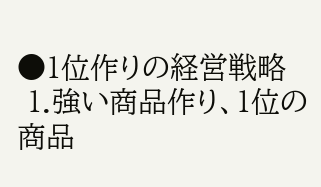●1位作りの経営戦略
 1.強い商品作り、1位の商品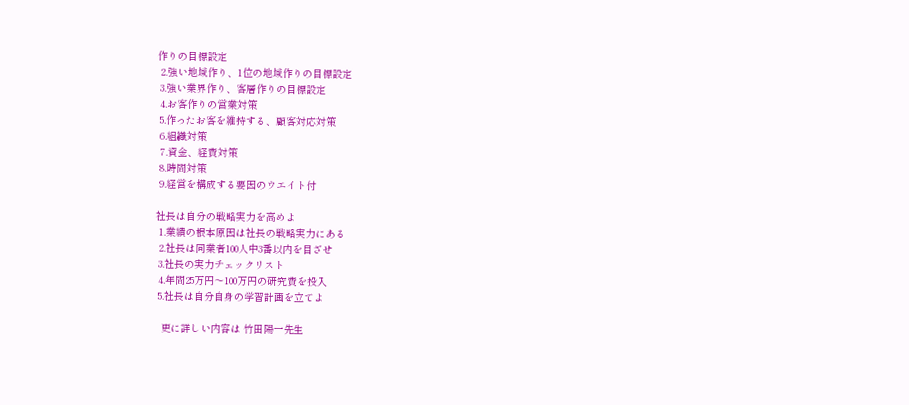作りの目標設定
 2.強い地域作り、1位の地域作りの目標設定
 3.強い業界作り、客層作りの目標設定
 4.お客作りの営業対策
 5.作ったお客を維持する、顧客対応対策
 6.組織対策
 7.資金、経費対策
 8.時間対策
 9.経営を構成する要因のウエイト付

社長は自分の戦略実力を高めよ
 1.業績の根本原因は社長の戦略実力にある
 2.社長は同業者100人中3番以内を目ざせ
 3.社長の実力チェックリスト
 4.年間25万円〜100万円の研究費を投入
 5.社長は自分自身の学習計画を立てよ

  更に詳しい内容は 竹田陽一先生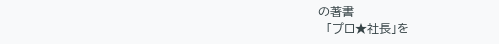の著書
  「プロ★社長」を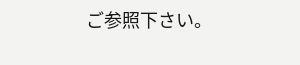ご参照下さい。